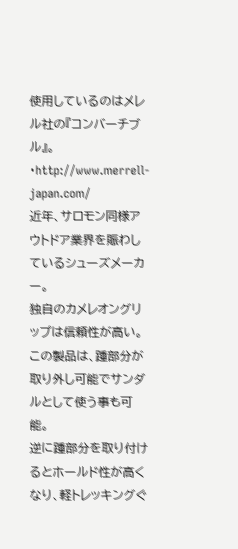使用しているのはメレル社の『コンバーチブル』。
・http://www.merrell-japan.com/
近年、サロモン同様アウトドア業界を賑わしているシューズメーカー。
独自のカメレオングリップは信頼性が高い。
この製品は、踵部分が取り外し可能でサンダルとして使う事も可能。
逆に踵部分を取り付けるとホールド性が高くなり、軽トレッキングぐ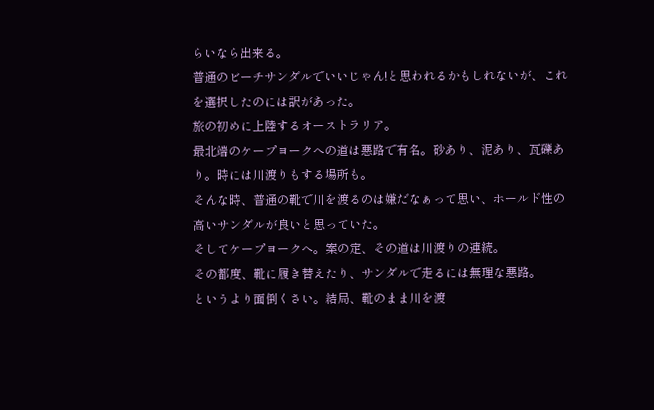らいなら出来る。
普通のビーチサンダルでいいじゃん!と思われるかもしれないが、これを選択したのには訳があった。
旅の初めに上陸するオーストラリア。
最北端のケープヨークへの道は悪路で有名。砂あり、泥あり、瓦礫あり。時には川渡りもする場所も。
そんな時、普通の靴で川を渡るのは嫌だなぁって思い、ホールド性の高いサンダルが良いと思っていた。
そしてケープヨークへ。案の定、その道は川渡りの連続。
その都度、靴に履き替えたり、サンダルで走るには無理な悪路。
というより面倒くさい。結局、靴のまま川を渡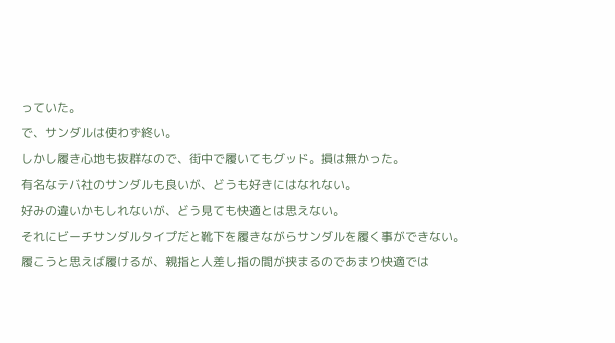っていた。
で、サンダルは使わず終い。
しかし履き心地も抜群なので、街中で履いてもグッド。損は無かった。
有名なテバ社のサンダルも良いが、どうも好きにはなれない。
好みの違いかもしれないが、どう見ても快適とは思えない。
それにビーチサンダルタイプだと靴下を履きながらサンダルを履く事ができない。
履こうと思えば履けるが、親指と人差し指の間が挟まるのであまり快適では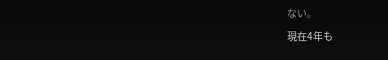ない。
現在4年も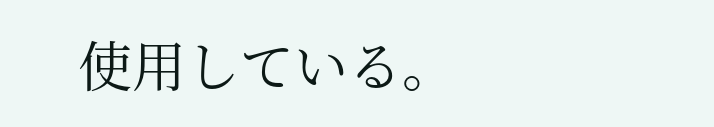使用している。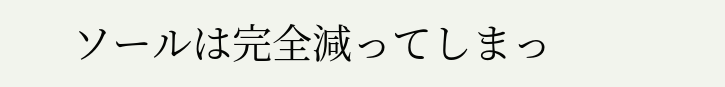ソールは完全減ってしまっ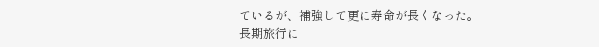ているが、補強して更に寿命が長くなった。
長期旅行に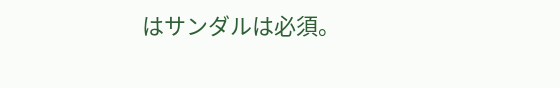はサンダルは必須。